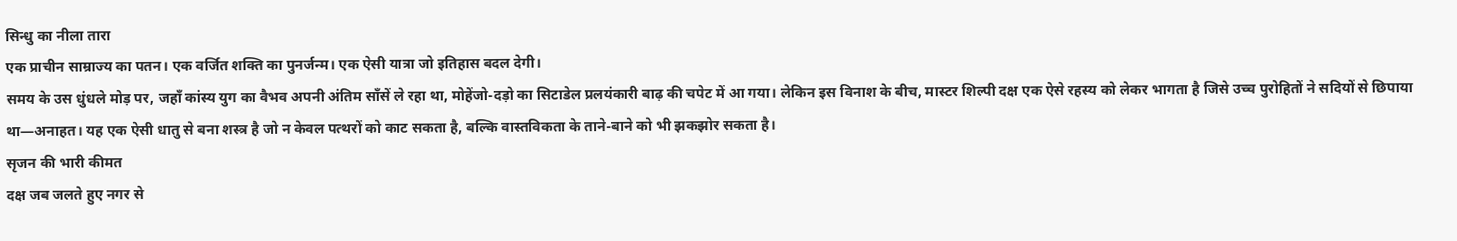सिन्धु का नीला तारा
एक प्राचीन साम्राज्य का पतन। एक वर्जित शक्ति का पुनर्जन्म। एक ऐसी यात्रा जो इतिहास बदल देगी।
समय के उस धुंधले मोड़ पर, जहाँ कांस्य युग का वैभव अपनी अंतिम साँसें ले रहा था, मोहेंजो-दड़ो का सिटाडेल प्रलयंकारी बाढ़ की चपेट में आ गया। लेकिन इस विनाश के बीच, मास्टर शिल्पी दक्ष एक ऐसे रहस्य को लेकर भागता है जिसे उच्च पुरोहितों ने सदियों से छिपाया था—अनाहत। यह एक ऐसी धातु से बना शस्त्र है जो न केवल पत्थरों को काट सकता है, बल्कि वास्तविकता के ताने-बाने को भी झकझोर सकता है।
सृजन की भारी कीमत
दक्ष जब जलते हुए नगर से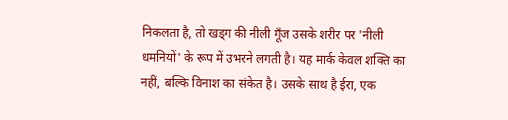निकलता है, तो खड्ग की नीली गूँज उसके शरीर पर 'नीली धमनियों' के रूप में उभरने लगती है। यह मार्क केवल शक्ति का नहीं, बल्कि विनाश का संकेत है। उसके साथ है ईरा, एक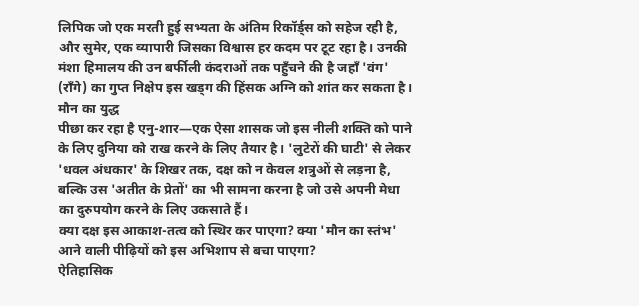लिपिक जो एक मरती हुई सभ्यता के अंतिम रिकॉर्ड्स को सहेज रही है, और सुमेर, एक व्यापारी जिसका विश्वास हर कदम पर टूट रहा है। उनकी मंशा हिमालय की उन बर्फीली कंदराओं तक पहुँचने की है जहाँ 'वंग' (राँगे) का गुप्त निक्षेप इस खड्ग की हिंसक अग्नि को शांत कर सकता है।
मौन का युद्ध
पीछा कर रहा है एनु-शार—एक ऐसा शासक जो इस नीली शक्ति को पाने के लिए दुनिया को राख करने के लिए तैयार है। 'लुटेरों की घाटी' से लेकर 'धवल अंधकार' के शिखर तक, दक्ष को न केवल शत्रुओं से लड़ना है, बल्कि उस 'अतीत के प्रेतों' का भी सामना करना है जो उसे अपनी मेधा का दुरुपयोग करने के लिए उकसाते हैं।
क्या दक्ष इस आकाश-तत्व को स्थिर कर पाएगा? क्या 'मौन का स्तंभ' आने वाली पीढ़ियों को इस अभिशाप से बचा पाएगा?
ऐतिहासिक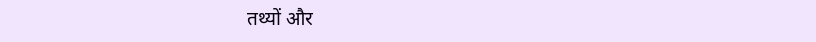तथ्यों और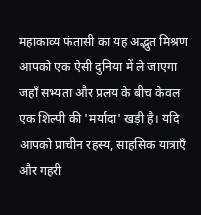महाकाव्य फंतासी का यह अद्भुत मिश्रण आपको एक ऐसी दुनिया में ले जाएगा जहाँ सभ्यता और प्रलय के बीच केवल एक शिल्पी की 'मर्यादा' खड़ी है। यदि आपको प्राचीन रहस्य, साहसिक यात्राएँ और गहरी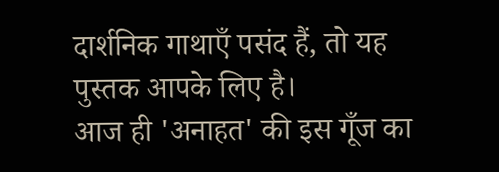दार्शनिक गाथाएँ पसंद हैं, तो यह पुस्तक आपके लिए है।
आज ही 'अनाहत' की इस गूँज का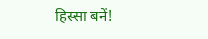हिस्सा बनें!